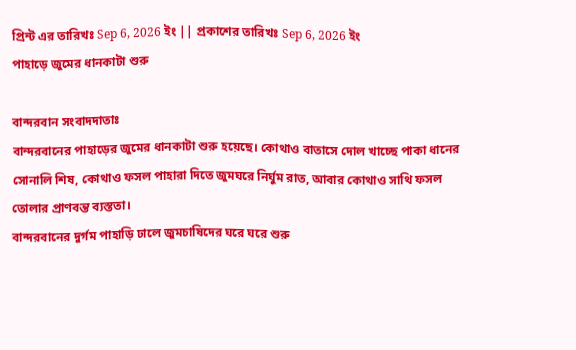প্রিন্ট এর তারিখঃ Sep 6, 2026 ইং || প্রকাশের তারিখঃ Sep 6, 2026 ইং
পাহাড়ে জুমের ধানকাটা শুরু

বান্দরবান সংবাদদাতাঃ
বান্দরবানের পাহাড়ের জুমের ধানকাটা শুরু হয়েছে। কোথাও বাতাসে দোল খাচ্ছে পাকা ধানের সোনালি শিষ, কোথাও ফসল পাহারা দিতে জুমঘরে নির্ঘুম রাত, আবার কোথাও সাথি ফসল তোলার প্রাণবন্ত ব্যস্ততা।
বান্দরবানের দুর্গম পাহাড়ি ঢালে জুমচাষিদের ঘরে ঘরে শুরু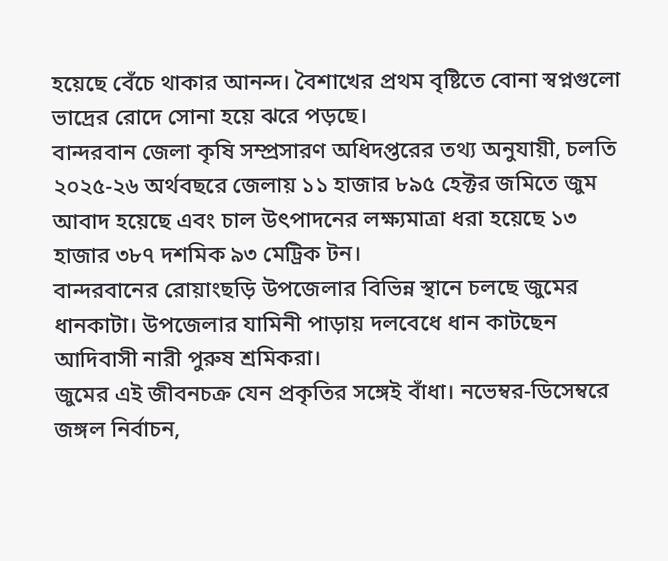হয়েছে বেঁচে থাকার আনন্দ। বৈশাখের প্রথম বৃষ্টিতে বোনা স্বপ্নগুলো ভাদ্রের রোদে সোনা হয়ে ঝরে পড়ছে।
বান্দরবান জেলা কৃষি সম্প্রসারণ অধিদপ্তরের তথ্য অনুযায়ী, চলতি ২০২৫-২৬ অর্থবছরে জেলায় ১১ হাজার ৮৯৫ হেক্টর জমিতে জুম আবাদ হয়েছে এবং চাল উৎপাদনের লক্ষ্যমাত্রা ধরা হয়েছে ১৩ হাজার ৩৮৭ দশমিক ৯৩ মেট্রিক টন।
বান্দরবানের রোয়াংছড়ি উপজেলার বিভিন্ন স্থানে চলছে জুমের ধানকাটা। উপজেলার যামিনী পাড়ায় দলবেধে ধান কাটছেন আদিবাসী নারী পুরুষ শ্রমিকরা।
জুমের এই জীবনচক্র যেন প্রকৃতির সঙ্গেই বাঁধা। নভেম্বর-ডিসেম্বরে জঙ্গল নির্বাচন,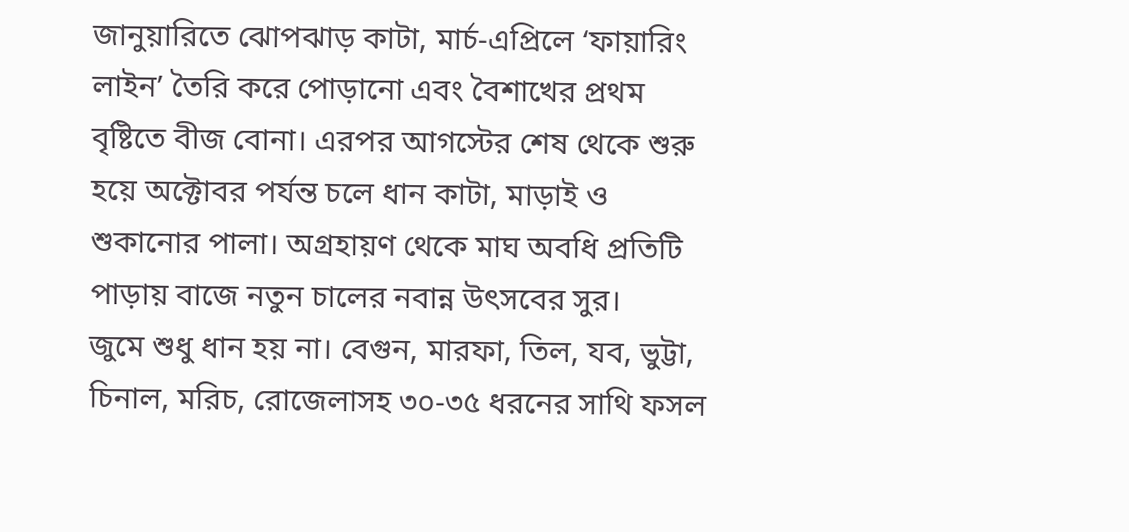জানুয়ারিতে ঝোপঝাড় কাটা, মার্চ-এপ্রিলে ‘ফায়ারিং লাইন’ তৈরি করে পোড়ানো এবং বৈশাখের প্রথম বৃষ্টিতে বীজ বোনা। এরপর আগস্টের শেষ থেকে শুরু হয়ে অক্টোবর পর্যন্ত চলে ধান কাটা, মাড়াই ও শুকানোর পালা। অগ্রহায়ণ থেকে মাঘ অবধি প্রতিটি পাড়ায় বাজে নতুন চালের নবান্ন উৎসবের সুর।
জুমে শুধু ধান হয় না। বেগুন, মারফা, তিল, যব, ভুট্টা, চিনাল, মরিচ, রোজেলাসহ ৩০-৩৫ ধরনের সাথি ফসল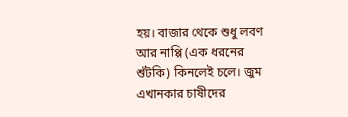হয়। বাজার থেকে শুধু লবণ আর নাপ্পি (এক ধরনের শুঁটকি) কিনলেই চলে। জুম এখানকার চাষীদের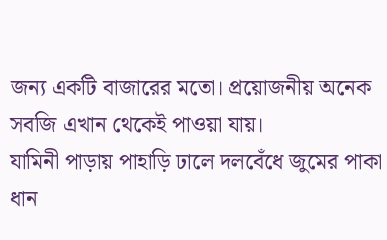জন্য একটি বাজারের মতো। প্রয়োজনীয় অনেক সবজি এখান থেকেই পাওয়া যায়।
যামিনী পাড়ায় পাহাড়ি ঢালে দলবেঁধে জুমের পাকা ধান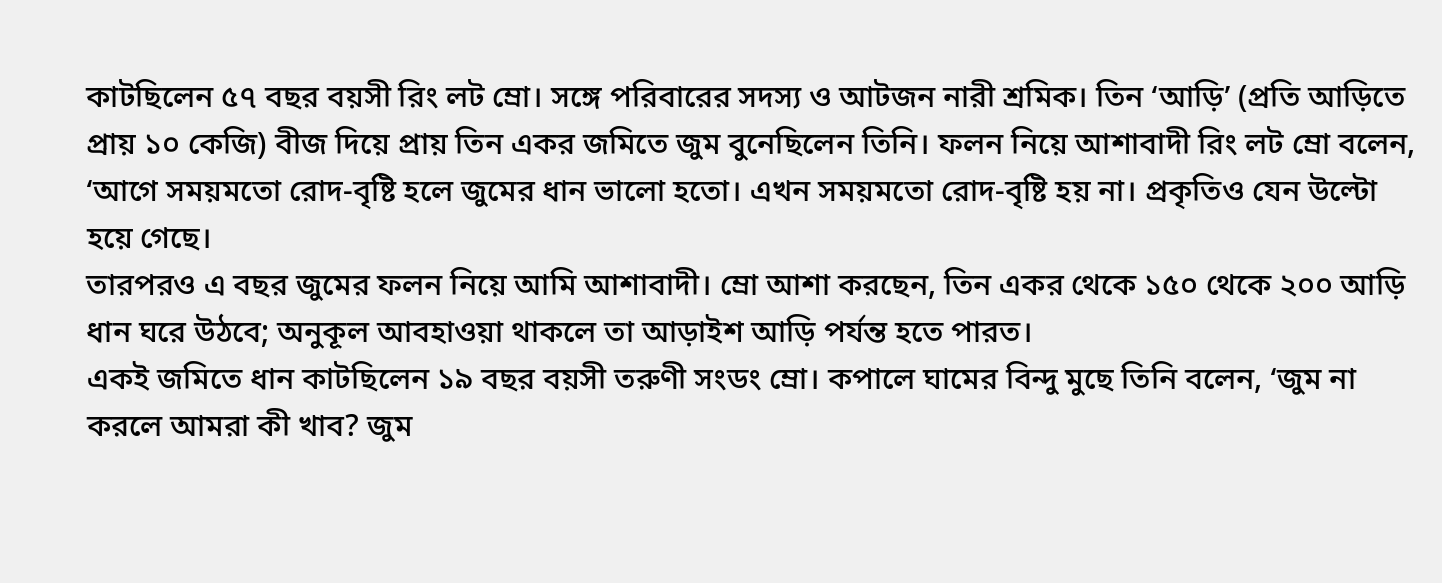কাটছিলেন ৫৭ বছর বয়সী রিং লট ম্রো। সঙ্গে পরিবারের সদস্য ও আটজন নারী শ্রমিক। তিন ‘আড়ি’ (প্রতি আড়িতে প্রায় ১০ কেজি) বীজ দিয়ে প্রায় তিন একর জমিতে জুম বুনেছিলেন তিনি। ফলন নিয়ে আশাবাদী রিং লট ম্রো বলেন, ‘আগে সময়মতো রোদ-বৃষ্টি হলে জুমের ধান ভালো হতো। এখন সময়মতো রোদ-বৃষ্টি হয় না। প্রকৃতিও যেন উল্টো হয়ে গেছে।
তারপরও এ বছর জুমের ফলন নিয়ে আমি আশাবাদী। ম্রো আশা করছেন, তিন একর থেকে ১৫০ থেকে ২০০ আড়ি ধান ঘরে উঠবে; অনুকূল আবহাওয়া থাকলে তা আড়াইশ আড়ি পর্যন্ত হতে পারত।
একই জমিতে ধান কাটছিলেন ১৯ বছর বয়সী তরুণী সংডং ম্রো। কপালে ঘামের বিন্দু মুছে তিনি বলেন, ‘জুম না করলে আমরা কী খাব? জুম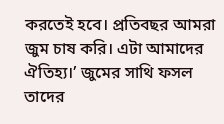করতেই হবে। প্রতিবছর আমরা জুম চাষ করি। এটা আমাদের ঐতিহ্য।’ জুমের সাথি ফসল তাদের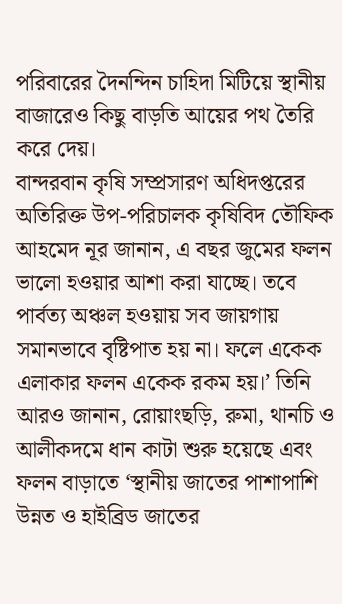পরিবারের দৈনন্দিন চাহিদা মিটিয়ে স্থানীয় বাজারেও কিছু বাড়তি আয়ের পথ তৈরি করে দেয়।
বান্দরবান কৃষি সম্প্রসারণ অধিদপ্তরের অতিরিক্ত উপ-পরিচালক কৃষিবিদ তৌফিক আহমেদ নূর জানান, এ বছর জুমের ফলন ভালো হওয়ার আশা করা যাচ্ছে। তবে পার্বত্য অঞ্চল হওয়ায় সব জায়গায় সমানভাবে বৃষ্টিপাত হয় না। ফলে একেক এলাকার ফলন একেক রকম হয়।’ তিনি আরও জানান, রোয়াংছড়ি, রুমা, থানচি ও আলীকদমে ধান কাটা শুরু হয়েছে এবং ফলন বাড়াতে ‘স্থানীয় জাতের পাশাপাশি উন্নত ও হাইব্রিড জাতের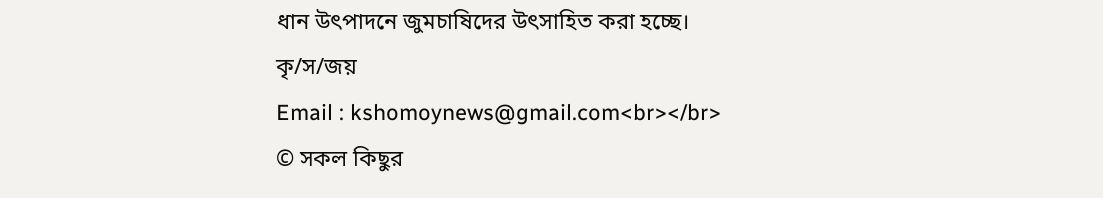ধান উৎপাদনে জুমচাষিদের উৎসাহিত করা হচ্ছে।
কৃ/স/জয়
Email : kshomoynews@gmail.com<br></br>
© সকল কিছুর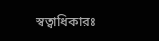স্বত্বাধিকারঃ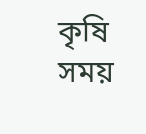কৃষি সময়